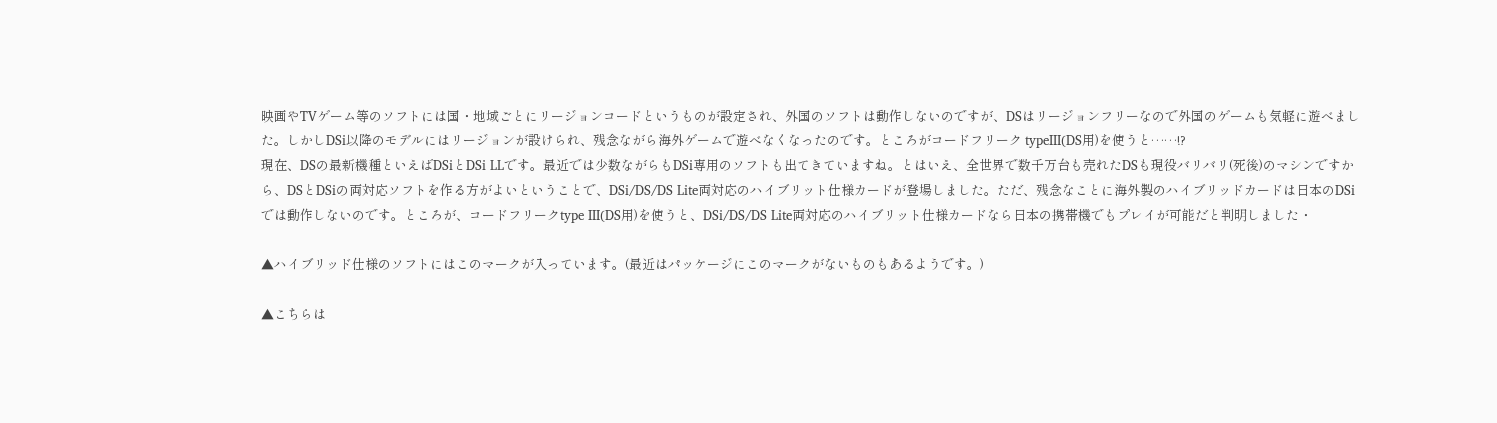映画やTVゲーム等のソフトには国・地域ごとにリージョンコードというものが設定され、外国のソフトは動作しないのですが、DSはリージョンフリーなので外国のゲームも気軽に遊べました。しかしDSi以降のモデルにはリージョンが設けられ、残念ながら海外ゲームで遊べなくなったのです。ところがコードフリーク typeIII(DS用)を使うと……!?
現在、DSの最新機種といえばDSiとDSi LLです。最近では少数ながらもDSi専用のソフトも出てきていますね。とはいえ、全世界で数千万台も売れたDSも現役バリバリ(死後)のマシンですから、DSとDSiの両対応ソフトを作る方がよいということで、DSi/DS/DS Lite両対応のハイブリット仕様カードが登場しました。ただ、残念なことに海外製のハイブリッドカードは日本のDSiでは動作しないのです。ところが、コードフリークtype III(DS用)を使うと、DSi/DS/DS Lite両対応のハイブリット仕様カードなら日本の携帯機でもプレイが可能だと判明しました・

▲ハイブリッド仕様のソフトにはこのマークが入っています。(最近はパッケージにこのマークがないものもあるようです。)

▲こちらは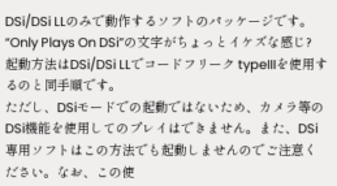DSi/DSi LLのみで動作するソフトのパッケージです。“Only Plays On DSi”の文字がちょっとイケズな感じ?
起動方法はDSi/DSi LLでコードフリーク typeIIIを使用するのと同手順です。
ただし、DSiモードでの起動ではないため、カメラ等のDSi機能を使用してのプレイはできません。また、DSi専用ソフトはこの方法でも起動しませんのでご注意ください。なお、この使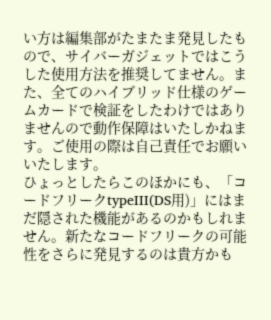い方は編集部がたまたま発見したもので、サイバーガジェットではこうした使用方法を推奨してません。また、全てのハイブリッド仕様のゲームカードで検証をしたわけではありませんので動作保障はいたしかねます。ご使用の際は自己責任でお願いいたします。
ひょっとしたらこのほかにも、「コードフリークtypeIII(DS用)」にはまだ隠された機能があるのかもしれません。新たなコードフリークの可能性をさらに発見するのは貴方かも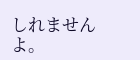しれませんよ。